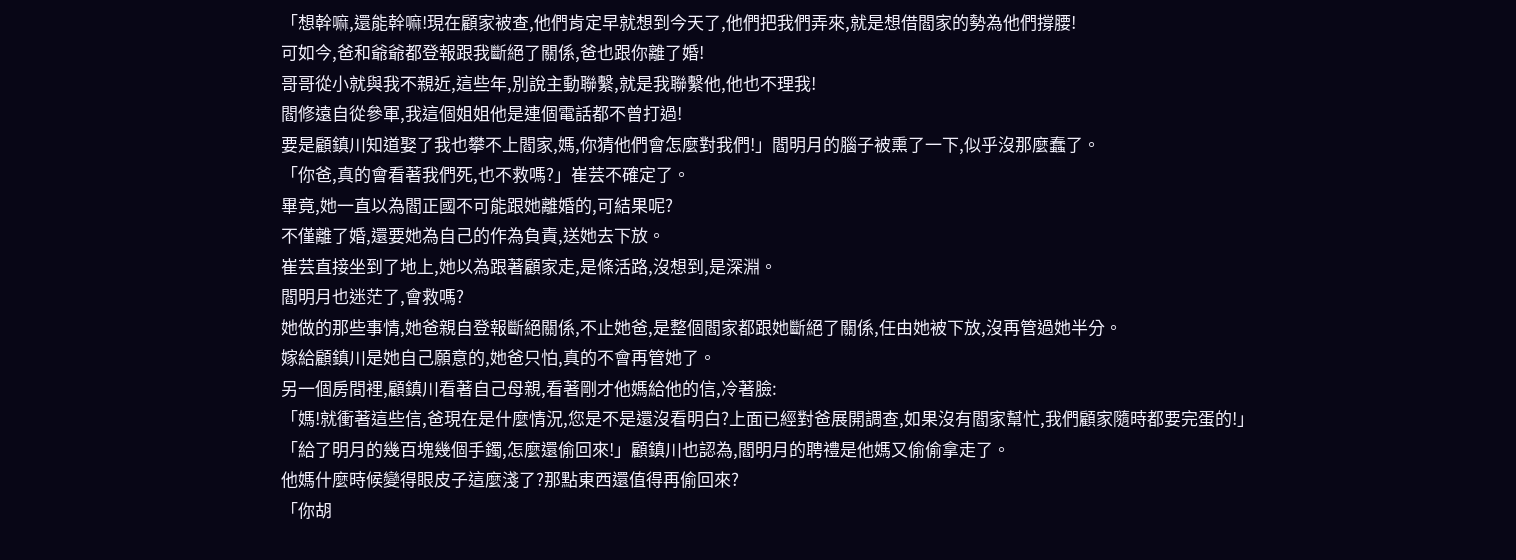「想幹嘛,還能幹嘛!現在顧家被查,他們肯定早就想到今天了,他們把我們弄來,就是想借閻家的勢為他們撐腰!
可如今,爸和爺爺都登報跟我斷絕了關係,爸也跟你離了婚!
哥哥從小就與我不親近,這些年,別說主動聯繫,就是我聯繫他,他也不理我!
閻修遠自從參軍,我這個姐姐他是連個電話都不曾打過!
要是顧鎮川知道娶了我也攀不上閻家,媽,你猜他們會怎麼對我們!」閻明月的腦子被熏了一下,似乎沒那麼蠢了。
「你爸,真的會看著我們死,也不救嗎?」崔芸不確定了。
畢竟,她一直以為閻正國不可能跟她離婚的,可結果呢?
不僅離了婚,還要她為自己的作為負責,送她去下放。
崔芸直接坐到了地上,她以為跟著顧家走,是條活路,沒想到,是深淵。
閻明月也迷茫了,會救嗎?
她做的那些事情,她爸親自登報斷絕關係,不止她爸,是整個閻家都跟她斷絕了關係,任由她被下放,沒再管過她半分。
嫁給顧鎮川是她自己願意的,她爸只怕,真的不會再管她了。
另一個房間裡,顧鎮川看著自己母親,看著剛才他媽給他的信,冷著臉:
「媽!就衝著這些信,爸現在是什麼情況,您是不是還沒看明白?上面已經對爸展開調查,如果沒有閻家幫忙,我們顧家隨時都要完蛋的!」
「給了明月的幾百塊幾個手鐲,怎麼還偷回來!」顧鎮川也認為,閻明月的聘禮是他媽又偷偷拿走了。
他媽什麼時候變得眼皮子這麼淺了?那點東西還值得再偷回來?
「你胡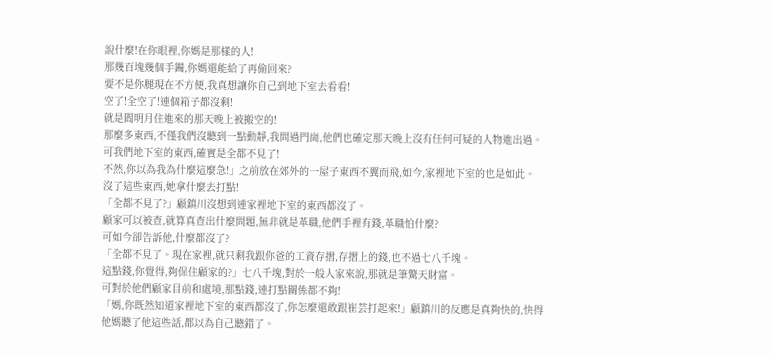說什麼!在你眼裡,你媽是那樣的人!
那幾百塊幾個手鐲,你媽還能給了再偷回來?
要不是你腿現在不方便,我真想讓你自己到地下室去看看!
空了!全空了!連個箱子都沒剩!
就是閻明月住進來的那天晚上被搬空的!
那麼多東西,不僅我們沒聽到一點動靜,我問過門崗,他們也確定那天晚上沒有任何可疑的人物進出過。
可我們地下室的東西,確實是全都不見了!
不然,你以為我為什麼這麼急!」之前放在郊外的一屋子東西不翼而飛,如今,家裡地下室的也是如此。
沒了這些東西,她拿什麼去打點!
「全都不見了?」顧鎮川沒想到連家裡地下室的東西都沒了。
顧家可以被查,就算真查出什麼問題,無非就是革職,他們手裡有錢,革職怕什麼?
可如今卻告訴他,什麼都沒了?
「全都不見了。現在家裡,就只剩我跟你爸的工資存摺,存摺上的錢,也不過七八千塊。
這點錢,你覺得,夠保住顧家的?」七八千塊,對於一般人家來說,那就是筆驚天財富。
可對於他們顧家目前和處境,那點錢,連打點關係都不夠!
「媽,你既然知道家裡地下室的東西都沒了,你怎麼還敢跟崔芸打起來!」顧鎮川的反應是真夠快的,快得他媽聽了他這些話,都以為自己聽錯了。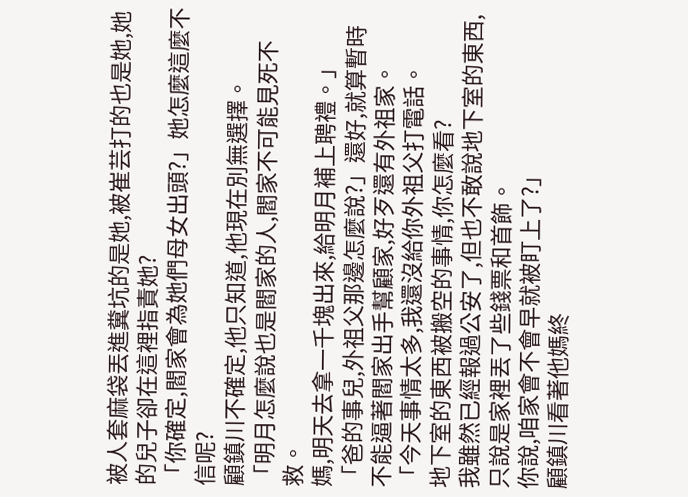被人套麻袋丟進糞坑的是她,被崔芸打的也是她,她的兒子卻在這裡指責她?
「你確定,閻家會為她們母女出頭?」她怎麼這麼不信呢?
顧鎮川不確定,他只知道,他現在別無選擇。
「明月怎麼說也是閻家的人,閻家不可能見死不救。
媽,明天去拿一千塊出來,給明月補上聘禮。」
「爸的事兒,外祖父那邊怎麼說?」還好,就算暫時不能逼著閻家出手幫顧家,好歹還有外祖家。
「今天事情太多,我還沒給你外祖父打電話。
地下室的東西被搬空的事情,你怎麼看?
我雖然已經報過公安了,但也不敢說地下室的東西,只說是家裡丟了些錢票和首飾。
你說,咱家會不會早就被盯上了?」
顧鎮川看著他媽終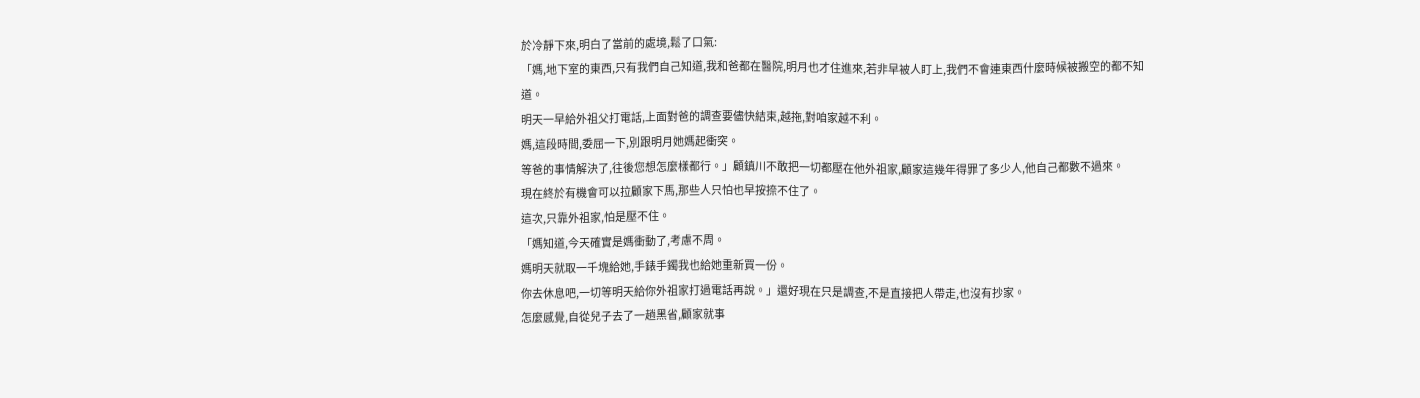於冷靜下來,明白了當前的處境,鬆了口氣:
「媽,地下室的東西,只有我們自己知道,我和爸都在醫院,明月也才住進來,若非早被人盯上,我們不會連東西什麼時候被搬空的都不知道。
明天一早給外祖父打電話,上面對爸的調查要儘快結束,越拖,對咱家越不利。
媽,這段時間,委屈一下,別跟明月她媽起衝突。
等爸的事情解決了,往後您想怎麼樣都行。」顧鎮川不敢把一切都壓在他外祖家,顧家這幾年得罪了多少人,他自己都數不過來。
現在終於有機會可以拉顧家下馬,那些人只怕也早按捺不住了。
這次,只靠外祖家,怕是壓不住。
「媽知道,今天確實是媽衝動了,考慮不周。
媽明天就取一千塊給她,手錶手鐲我也給她重新買一份。
你去休息吧,一切等明天給你外祖家打過電話再說。」還好現在只是調查,不是直接把人帶走,也沒有抄家。
怎麼感覺,自從兒子去了一趟黑省,顧家就事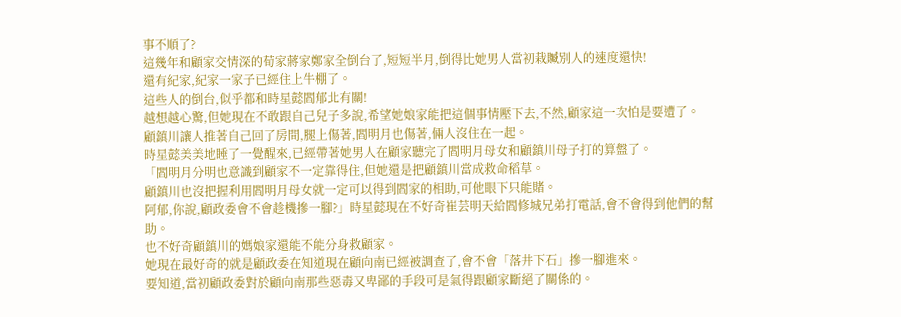事不順了?
這幾年和顧家交情深的荀家蔣家鄭家全倒台了,短短半月,倒得比她男人當初栽贓別人的速度還快!
還有紀家,紀家一家子已經住上牛棚了。
這些人的倒台,似乎都和時星懿閻郁北有關!
越想越心驚,但她現在不敢跟自己兒子多說,希望她娘家能把這個事情壓下去,不然,顧家這一次怕是要遭了。
顧鎮川讓人推著自己回了房間,腿上傷著,閻明月也傷著,倆人沒住在一起。
時星懿美美地睡了一覺醒來,已經帶著她男人在顧家聽完了閻明月母女和顧鎮川母子打的算盤了。
「閻明月分明也意識到顧家不一定靠得住,但她還是把顧鎮川當成救命稻草。
顧鎮川也沒把握利用閻明月母女就一定可以得到閻家的相助,可他眼下只能賭。
阿郁,你說,顧政委會不會趁機摻一腳?」時星懿現在不好奇崔芸明天給閻修城兄弟打電話,會不會得到他們的幫助。
也不好奇顧鎮川的媽娘家還能不能分身救顧家。
她現在最好奇的就是顧政委在知道現在顧向南已經被調查了,會不會「落井下石」摻一腳進來。
要知道,當初顧政委對於顧向南那些惡毒又卑鄙的手段可是氣得跟顧家斷絕了關係的。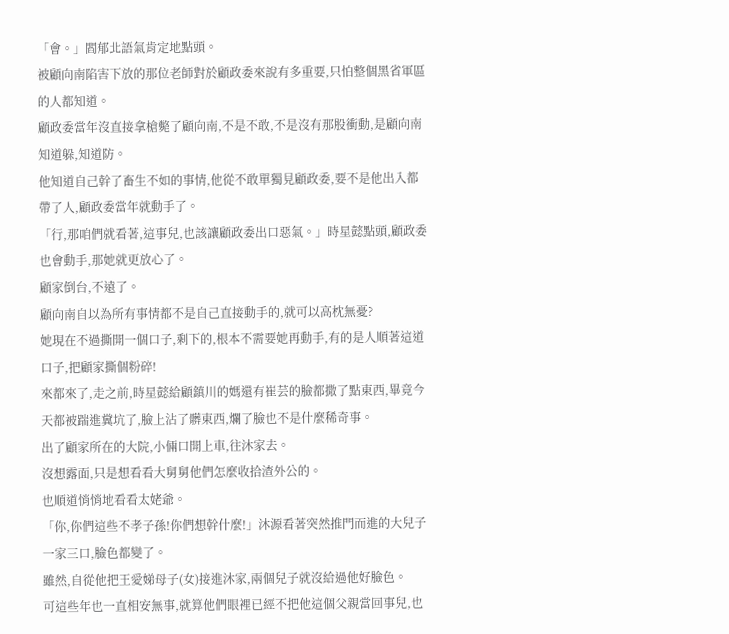「會。」閻郁北語氣肯定地點頭。
被顧向南陷害下放的那位老師對於顧政委來說有多重要,只怕整個黑省軍區的人都知道。
顧政委當年沒直接拿槍斃了顧向南,不是不敢,不是沒有那股衝動,是顧向南知道躲,知道防。
他知道自己幹了畜生不如的事情,他從不敢單獨見顧政委,要不是他出入都帶了人,顧政委當年就動手了。
「行,那咱們就看著,這事兒,也該讓顧政委出口惡氣。」時星懿點頭,顧政委也會動手,那她就更放心了。
顧家倒台,不遠了。
顧向南自以為所有事情都不是自己直接動手的,就可以高枕無憂?
她現在不過撕開一個口子,剩下的,根本不需要她再動手,有的是人順著這道口子,把顧家撕個粉碎!
來都來了,走之前,時星懿給顧鎮川的媽還有崔芸的臉都撒了點東西,畢竟今天都被踹進糞坑了,臉上沾了髒東西,爛了臉也不是什麼稀奇事。
出了顧家所在的大院,小倆口開上車,往沐家去。
沒想露面,只是想看看大舅舅他們怎麼收拾渣外公的。
也順道悄悄地看看太姥爺。
「你,你們這些不孝子孫!你們想幹什麼!」沐源看著突然推門而進的大兒子一家三口,臉色都變了。
雖然,自從他把王愛娣母子(女)接進沐家,兩個兒子就沒給過他好臉色。
可這些年也一直相安無事,就算他們眼裡已經不把他這個父親當回事兒,也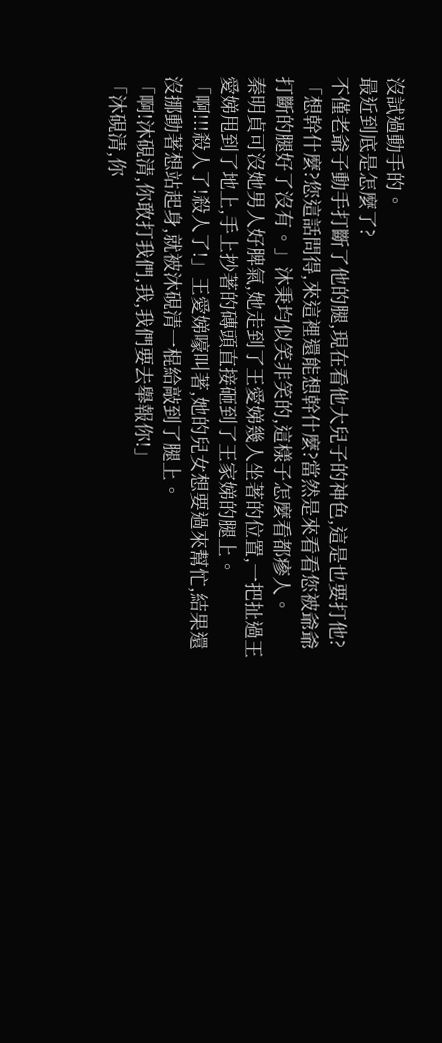沒試過動手的。
最近到底是怎麼了?
不僅老爺子動手打斷了他的腿,現在看他大兒子的神色,這是也要打他?
「想幹什麼?您這話問得,來這裡還能想幹什麼?當然是來看看您被爺爺打斷的腿好了沒有。」沐秉均似笑非笑的,這樣子怎麼看都瘮人。
秦明貞可沒她男人好脾氣,她走到了王愛娣幾人坐著的位置,一把扯過王愛娣甩到了地上,手上抄著的磚頭直接砸到了王家娣的腿上。
「啊!!!殺人了!殺人了!」王愛娣嚎叫著,她的兒女想要過來幫忙,結果還沒挪動著想站起身,就被沐硯清一棍給敲到了腿上。
「啊!沐硯清,你敢打我們,我,我們要去舉報你!」
「沐硯清,你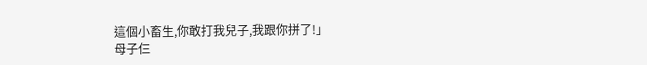這個小畜生,你敢打我兒子,我跟你拼了!」
母子仨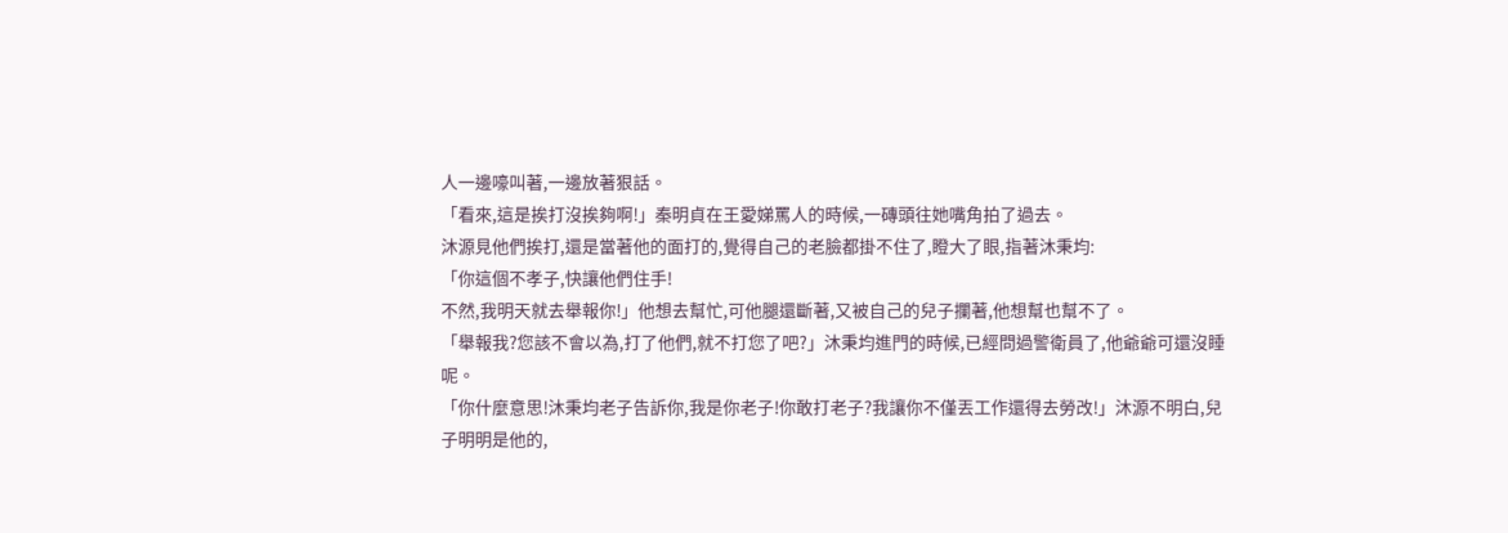人一邊嚎叫著,一邊放著狠話。
「看來,這是挨打沒挨夠啊!」秦明貞在王愛娣罵人的時候,一磚頭往她嘴角拍了過去。
沐源見他們挨打,還是當著他的面打的,覺得自己的老臉都掛不住了,瞪大了眼,指著沐秉均:
「你這個不孝子,快讓他們住手!
不然,我明天就去舉報你!」他想去幫忙,可他腿還斷著,又被自己的兒子攔著,他想幫也幫不了。
「舉報我?您該不會以為,打了他們,就不打您了吧?」沐秉均進門的時候,已經問過警衛員了,他爺爺可還沒睡呢。
「你什麼意思!沐秉均老子告訴你,我是你老子!你敢打老子?我讓你不僅丟工作還得去勞改!」沐源不明白,兒子明明是他的,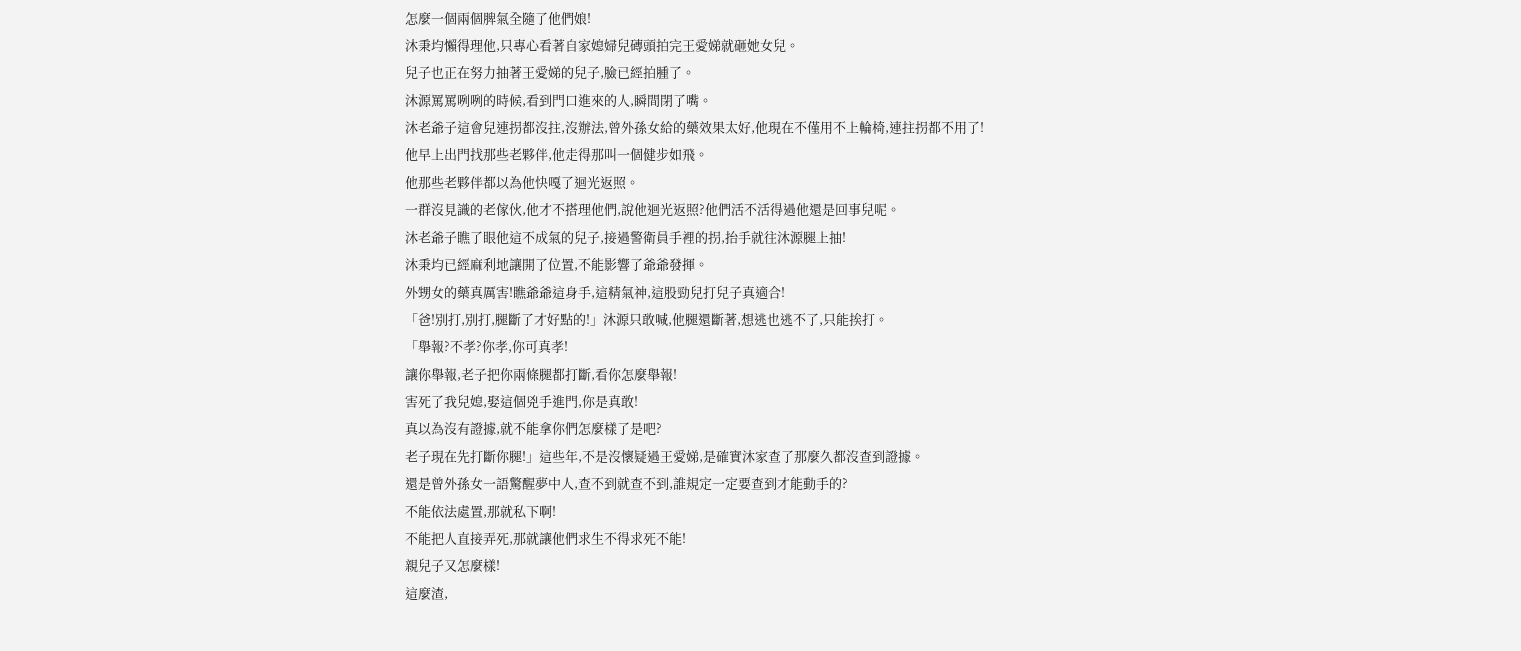怎麼一個兩個脾氣全隨了他們娘!
沐秉均懶得理他,只專心看著自家媳婦兒磚頭拍完王愛娣就砸她女兒。
兒子也正在努力抽著王愛娣的兒子,臉已經拍腫了。
沐源罵罵咧咧的時候,看到門口進來的人,瞬間閉了嘴。
沐老爺子這會兒連拐都沒拄,沒辦法,曾外孫女給的藥效果太好,他現在不僅用不上輪椅,連拄拐都不用了!
他早上出門找那些老夥伴,他走得那叫一個健步如飛。
他那些老夥伴都以為他快嘎了迴光返照。
一群沒見識的老傢伙,他才不搭理他們,說他迴光返照?他們活不活得過他還是回事兒呢。
沐老爺子瞧了眼他這不成氣的兒子,接過警衛員手裡的拐,抬手就往沐源腿上抽!
沐秉均已經麻利地讓開了位置,不能影響了爺爺發揮。
外甥女的藥真厲害!瞧爺爺這身手,這精氣神,這股勁兒打兒子真適合!
「爸!別打,別打,腿斷了才好點的!」沐源只敢喊,他腿還斷著,想逃也逃不了,只能挨打。
「舉報?不孝?你孝,你可真孝!
讓你舉報,老子把你兩條腿都打斷,看你怎麼舉報!
害死了我兒媳,娶這個兇手進門,你是真敢!
真以為沒有證據,就不能拿你們怎麼樣了是吧?
老子現在先打斷你腿!」這些年,不是沒懷疑過王愛娣,是確實沐家查了那麼久都沒查到證據。
還是曾外孫女一語驚醒夢中人,查不到就查不到,誰規定一定要查到才能動手的?
不能依法處置,那就私下啊!
不能把人直接弄死,那就讓他們求生不得求死不能!
親兒子又怎麼樣!
這麼渣,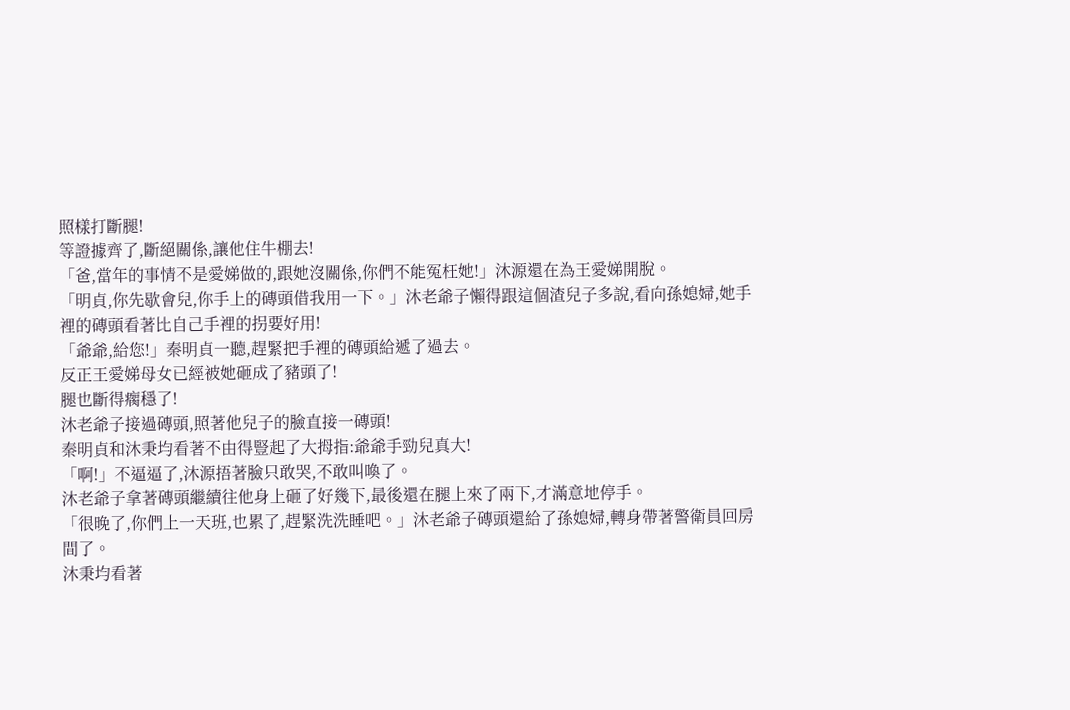照樣打斷腿!
等證據齊了,斷絕關係,讓他住牛棚去!
「爸,當年的事情不是愛娣做的,跟她沒關係,你們不能冤枉她!」沐源還在為王愛娣開脫。
「明貞,你先歇會兒,你手上的磚頭借我用一下。」沐老爺子懶得跟這個渣兒子多說,看向孫媳婦,她手裡的磚頭看著比自己手裡的拐要好用!
「爺爺,給您!」秦明貞一聽,趕緊把手裡的磚頭給遞了過去。
反正王愛娣母女已經被她砸成了豬頭了!
腿也斷得瘸穩了!
沐老爺子接過磚頭,照著他兒子的臉直接一磚頭!
秦明貞和沐秉均看著不由得豎起了大拇指:爺爺手勁兒真大!
「啊!」不逼逼了,沐源捂著臉只敢哭,不敢叫喚了。
沐老爺子拿著磚頭繼續往他身上砸了好幾下,最後還在腿上來了兩下,才滿意地停手。
「很晚了,你們上一天班,也累了,趕緊洗洗睡吧。」沐老爺子磚頭還給了孫媳婦,轉身帶著警衛員回房間了。
沐秉均看著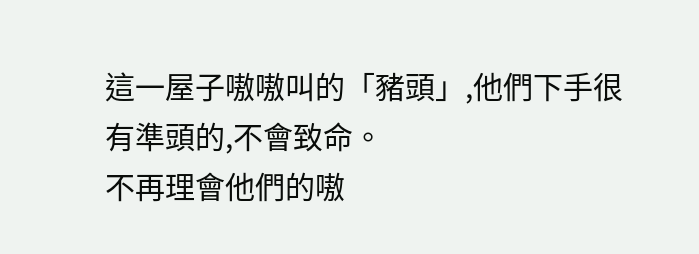這一屋子嗷嗷叫的「豬頭」,他們下手很有準頭的,不會致命。
不再理會他們的嗷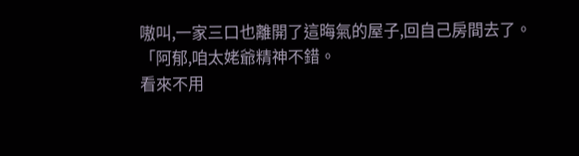嗷叫,一家三口也離開了這晦氣的屋子,回自己房間去了。
「阿郁,咱太姥爺精神不錯。
看來不用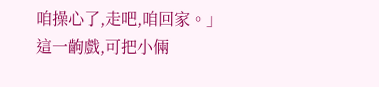咱操心了,走吧,咱回家。」
這一齣戲,可把小倆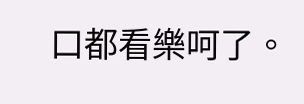口都看樂呵了。